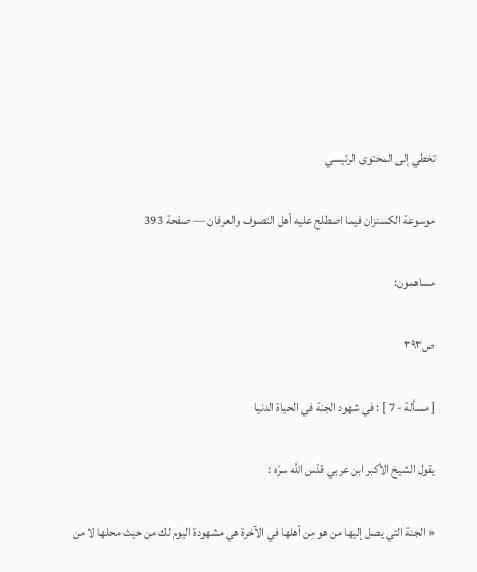تخطي إلى المحتوى الرئيسي

موسوعة الكسنزان فيما اصطلح عليه أهل التصوف والعرفان — صفحة 393

مساهمون:

ص٣٩٣

[ مسألة - 7 ] : في شهود الجنة في الحياة الدنيا

يقول الشيخ الأكبر ابن عربي قدّس اللَّه سرّه :

« الجنة التي يصل إليها من هو مِن أهلها في الآخرة هي مشهودة اليوم لك من حيث محلها لا من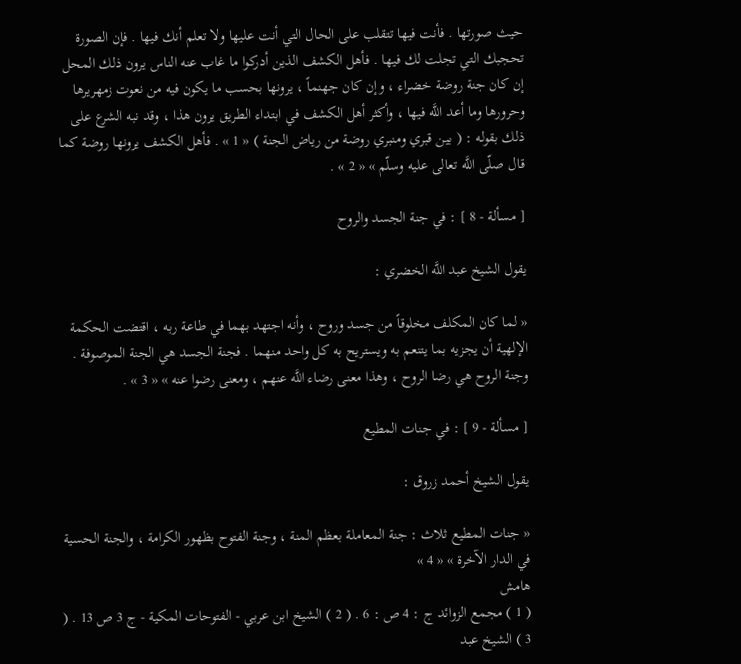حيث صورتها . فأنت فيها تتقلب على الحال التي أنت عليها ولا تعلم أنك فيها . فإن الصورة تحجبك التي تجلت لك فيها . فأهل الكشف الذين أدركوا ما غاب عنه الناس يرون ذلك المحل إن كان جنة روضة خضراء ، وإن كان جهنماً ، يرونها بحسب ما يكون فيه من نعوت زمهريرها وحرورها وما أعد اللَّه فيها ، وأكثر أهل الكشف في ابتداء الطريق يرون هذا ، وقد نبه الشرع على ذلك بقوله : ( بين قبري ومنبري روضة من رياض الجنة ) « 1 » . فأهل الكشف يرونها روضة كما قال صلّى اللَّه تعالى عليه وسلّم » « 2 » .

[ مسألة - 8 ] : في جنة الجسد والروح

يقول الشيخ عبد اللَّه الخضري :

« لما كان المكلف مخلوقاً من جسد وروح ، وأنه اجتهد بهما في طاعة ربه ، اقتضت الحكمة الإلهية أن يجزيه بما يتنعم به ويستريح به كل واحد منهما . فجنة الجسد هي الجنة الموصوفة . وجنة الروح هي رضا الروح ، وهذا معنى رضاء اللَّه عنهم ، ومعنى رضوا عنه » « 3 » .

[ مسألة - 9 ] : في جنات المطيع

يقول الشيخ أحمد زروق :

« جنات المطيع ثلاث : جنة المعاملة بعظم المنة ، وجنة الفتوح بظهور الكرامة ، والجنة الحسية في الدار الآخرة » « 4 »
هامش
( 1 ) مجمع الزوائد ج : 4 ص : 6 . ( 2 ) الشيخ ابن عربي - الفتوحات المكية - ج 3 ص 13 . ( 3 ) الشيخ عبد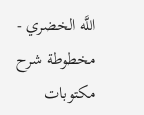اللَّه الخضري - مخطوطة شرح مكتوبات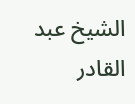الشيخ عبد القادر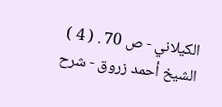الكيلاني - ص 70 . ( 4 ) الشيخ أحمد زروق - شرح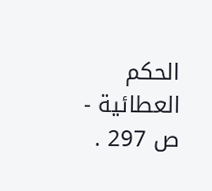الحكم العطائية - ص 297 .